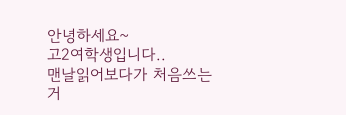안녕하세요~
고2여학생입니다..
맨날읽어보다가 처음쓰는거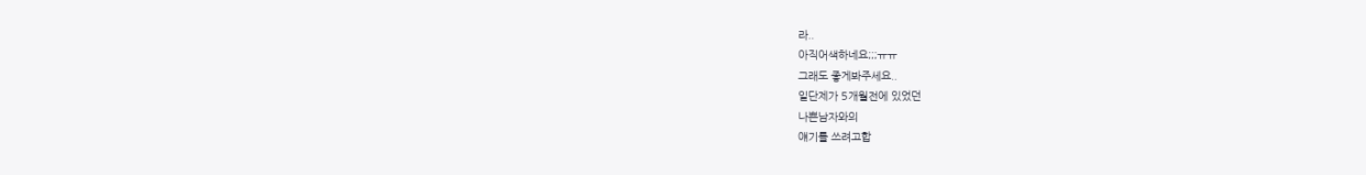라..
아직어색하네요;;;ㅠㅠ
그래도 좋게봐주세요..
일단제가 5개월전에 있었던
나쁜남자와의
얘기를 쓰려고합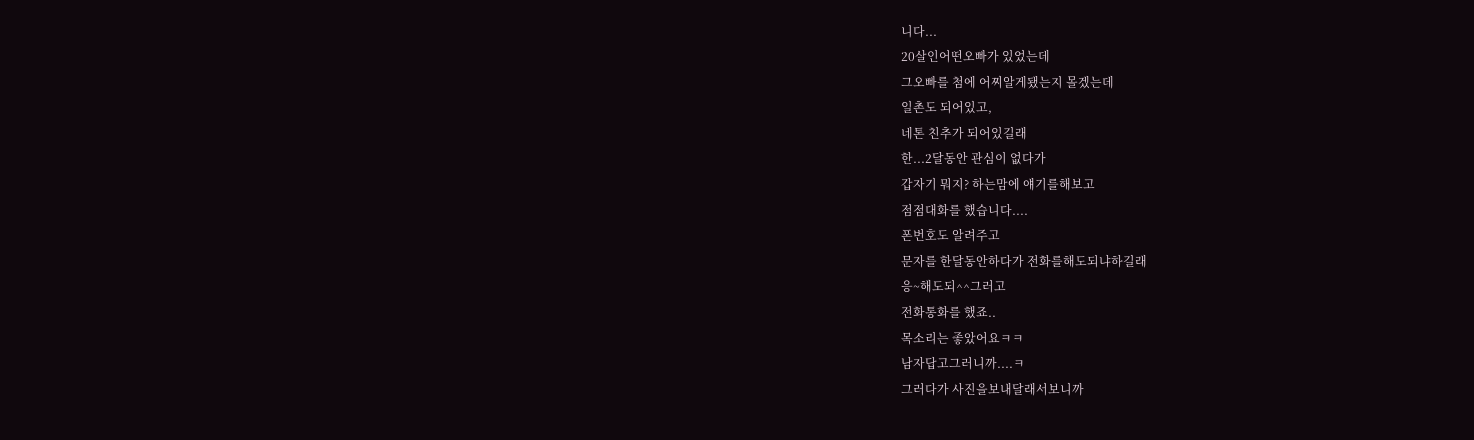니다...
20살인어떤오빠가 있었는데
그오빠를 첨에 어찌알게됐는지 몰겠는데
일촌도 되어있고,
네톤 친추가 되어있길래
한...2달동안 관심이 없다가
갑자기 뭐지? 하는맘에 얘기를해보고
점점대화를 했습니다....
폰번호도 알려주고
문자를 한달동안하다가 전화를해도되냐하길래
응~해도되^^그러고
전화통화를 했죠..
목소리는 좋았어요ㅋㅋ
남자답고그러니까....ㅋ
그러다가 사진을보내달래서보니까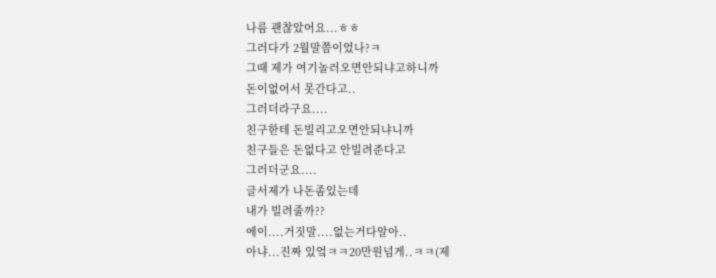나름 괜찮았어요...ㅎㅎ
그러다가 2월말쯤이었나?ㅋ
그때 제가 여기놀러오면안되냐고하니까
돈이없어서 못간다고..
그러더라구요....
친구한테 돈빌리고오면안되냐니까
친구들은 돈없다고 안빌려준다고
그러더군요....
글서제가 나돈좀있는데
내가 빌려줄까??
에이....거짓말....없는거다알아..
아냐...진짜 있엌ㅋㅋ20만원넘게..ㅋㅋ(제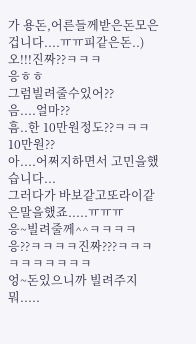가 용돈,어른들께받은돈모은겁니다....ㅠㅠ피같은돈..)
오!!!진짜??ㅋㅋㅋ
응ㅎㅎ
그럼빌려줄수있어??
음....얼마??
흠..한 10만원정도??ㅋㅋㅋ
10만원??
아....어쩌지하면서 고민을했습니다...
그러다가 바보같고또라이같은말을했죠.....ㅠㅠㅠ
응~빌려줄께^^ㅋㅋㅋㅋ
응??ㅋㅋㅋㅋ진짜???ㅋㅋㅋㅋㅋㅋㅋㅋㅋㅋ
엉~돈있으니까 빌려주지뭐.....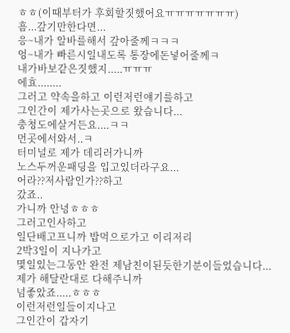ㅎㅎ(이때부터가 후회할짓했어요ㅠㅠㅠㅠㅠㅠㅠ)
흠...갚기만한다면...
응~내가 알바를해서 갚아줄께ㅋㅋㅋ
엉~내가 빠른시일내도록 통장에돈넣어줄께ㅋ
내가바보같은짓했지.....ㅠㅠㅠ
에효........
그러고 약속을하고 이런저런얘기를하고
그인간이 제가사는곳으로 왔습니다...
충청도에살거든요....ㅋㅋ
먼곳에서와서..ㅋ
터미널로 제가 데리러가니까
노스두꺼운패딩을 입고있더라구요...
어라??저사람인가??하고
갔죠..
가니까 안녕ㅎㅎㅎ
그러고인사하고
일단배고프니까 밥먹으로가고 이리저리
2박3일이 지나가고
몇일있는그동안 완전 제남친이된듯한기분이들었습니다...
제가 해달란대로 다해주니까
넘좋았죠.....ㅎㅎㅎ
이런저런일들이지나고
그인간이 갑자기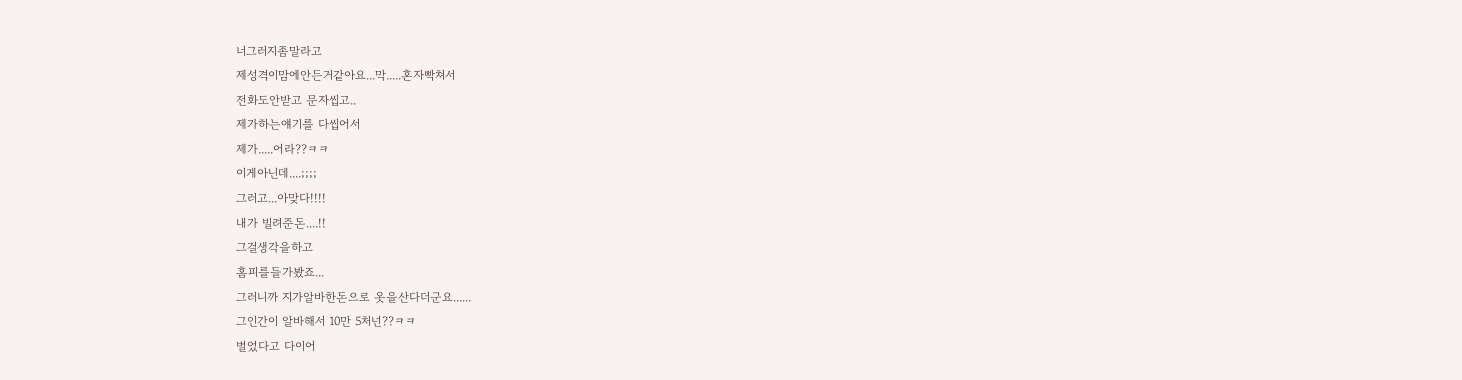너그러지좀말라고
제성격이맘에안든거같아요...막.....혼자빡쳐서
전화도안받고 문자씹고..
제가하는얘기를 다씹어서
제가.....어라??ㅋㅋ
이게아닌데....;;;;
그러고...아맞다!!!!
내가 빌려준돈....!!
그걸생각을하고
홈피를들가봤죠...
그러니까 지가알바한돈으로 옷을산다더군요......
그인간이 알바해서 10만 5처넌??ㅋㅋ
벌었다고 다이어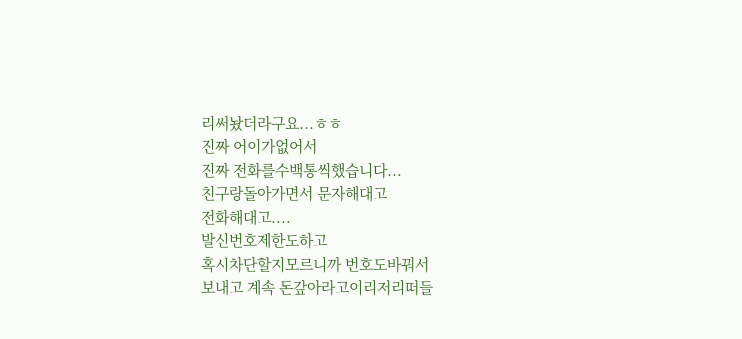리써놨더라구요...ㅎㅎ
진짜 어이가없어서
진짜 전화를수백통씩했습니다...
친구랑돌아가면서 문자해대고
전화해대고....
발신번호제한도하고
혹시차단할지모르니까 번호도바꿔서
보내고 계속 돈갚아라고이리저리떠들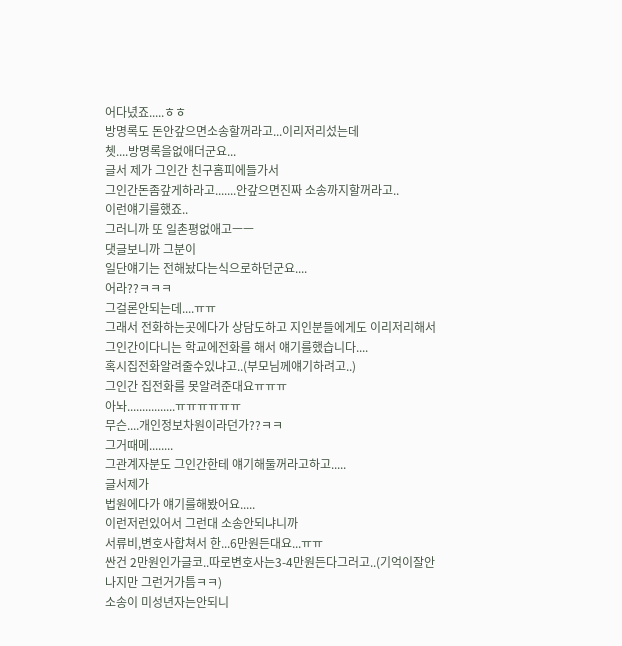어다녔죠.....ㅎㅎ
방명록도 돈안갚으면소송할꺼라고...이리저리섰는데
쳇....방명록을없애더군요...
글서 제가 그인간 친구홈피에들가서
그인간돈좀갚게하라고.......안갚으면진짜 소송까지할꺼라고..
이런얘기를했죠..
그러니까 또 일촌평없애고ㅡㅡ
댓글보니까 그분이
일단얘기는 전해놨다는식으로하던군요....
어라??ㅋㅋㅋ
그걸론안되는데....ㅠㅠ
그래서 전화하는곳에다가 상담도하고 지인분들에게도 이리저리해서
그인간이다니는 학교에전화를 해서 얘기를했습니다....
혹시집전화알려줄수있냐고..(부모님께얘기하려고..)
그인간 집전화를 못알려준대요ㅠㅠㅠ
아놔................ㅠㅠㅠㅠㅠㅠ
무슨....개인정보차원이라던가??ㅋㅋ
그거때메........
그관계자분도 그인간한테 얘기해둘꺼라고하고.....
글서제가
법원에다가 얘기를해봤어요.....
이런저런있어서 그런대 소송안되냐니까
서류비,변호사합쳐서 한...6만원든대요...ㅠㅠ
싼건 2만원인가글코..따로변호사는3-4만원든다그러고..(기억이잘안나지만 그런거가틈ㅋㅋ)
소송이 미성년자는안되니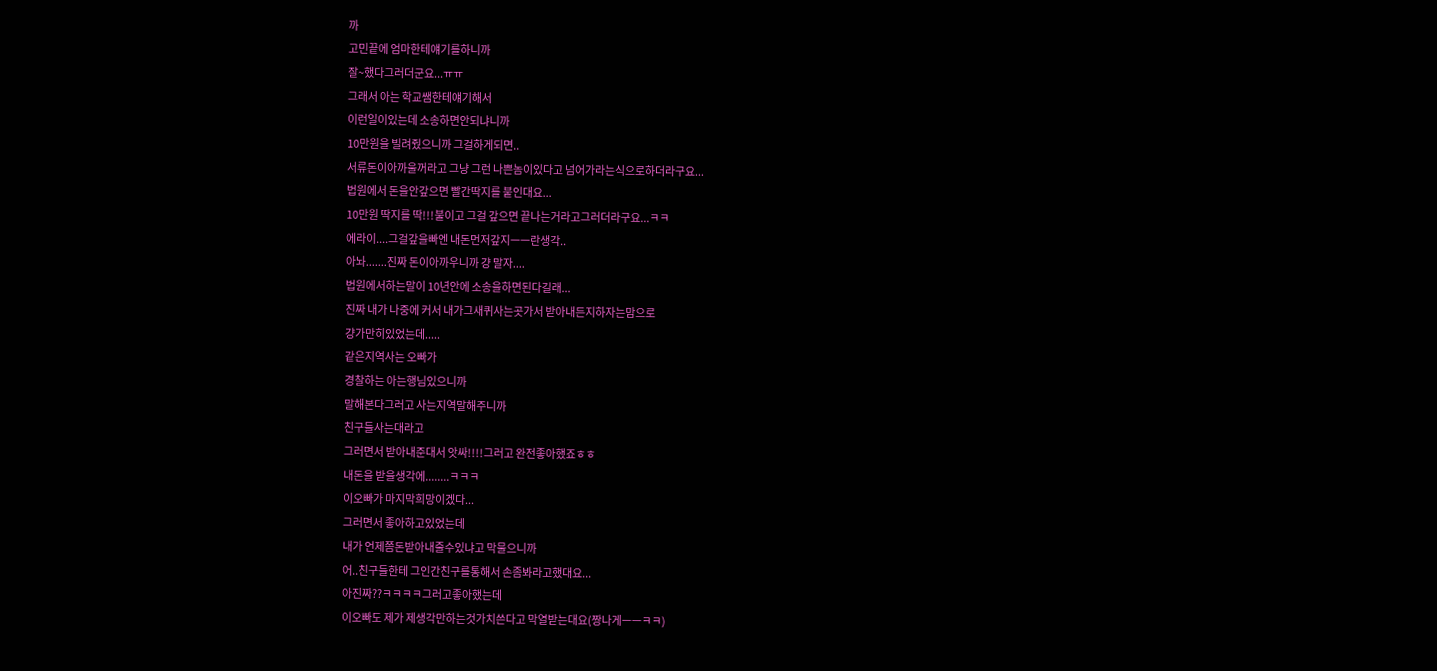까
고민끝에 엄마한테얘기를하니까
잘~했다그러더군요...ㅠㅠ
그래서 아는 학교쌤한테얘기해서
이런일이있는데 소송하면안되냐니까
10만원을 빌려줬으니까 그걸하게되면..
서류돈이아까울꺼라고 그냥 그런 나쁜놈이있다고 넘어가라는식으로하더라구요...
법원에서 돈을안갚으면 빨간딱지를 붙인대요...
10만원 딱지를 딱!!!불이고 그걸 갚으면 끝나는거라고그러더라구요...ㅋㅋ
에라이....그걸갚을빠엔 내돈먼저갚지ㅡㅡ란생각..
아놔.......진짜 돈이아까우니까 걍 말자....
법원에서하는말이 10년안에 소송을하면된다길래...
진짜 내가 나중에 커서 내가그새퀴사는곳가서 받아내든지하자는맘으로
걍가만히있었는데.....
같은지역사는 오빠가
경찰하는 아는행님있으니까
말해본다그러고 사는지역말해주니까
친구들사는대라고
그러면서 받아내준대서 앗싸!!!!그러고 완전좋아했죠ㅎㅎ
내돈을 받을생각에........ㅋㅋㅋ
이오빠가 마지막희망이겠다...
그러면서 좋아하고있었는데
내가 언제쯤돈받아내줄수있냐고 막물으니까
어..친구들한테 그인간친구를통해서 손좀봐라고했대요...
아진짜??ㅋㅋㅋㅋ그러고좋아했는데
이오빠도 제가 제생각만하는것가치쓴다고 막열받는대요(짱나게ㅡㅡㅋㅋ)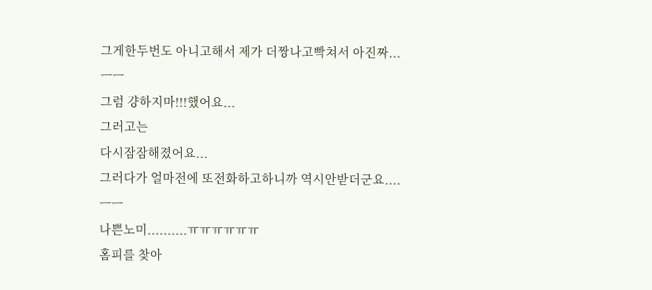그게한두번도 아니고해서 제가 더짱나고빡쳐서 아진짜...ㅡㅡ
그럼 걍하지마!!!했어요...
그러고는
다시잠잠해졌어요...
그러다가 얼마전에 또전화하고하니까 역시안받더군요....ㅡㅡ
나쁜노미..........ㅠㅠㅠㅠㅠㅠ
홈피를 찾아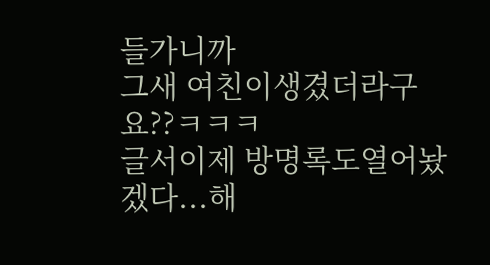들가니까
그새 여친이생겼더라구요??ㅋㅋㅋ
글서이제 방명록도열어놨겠다...해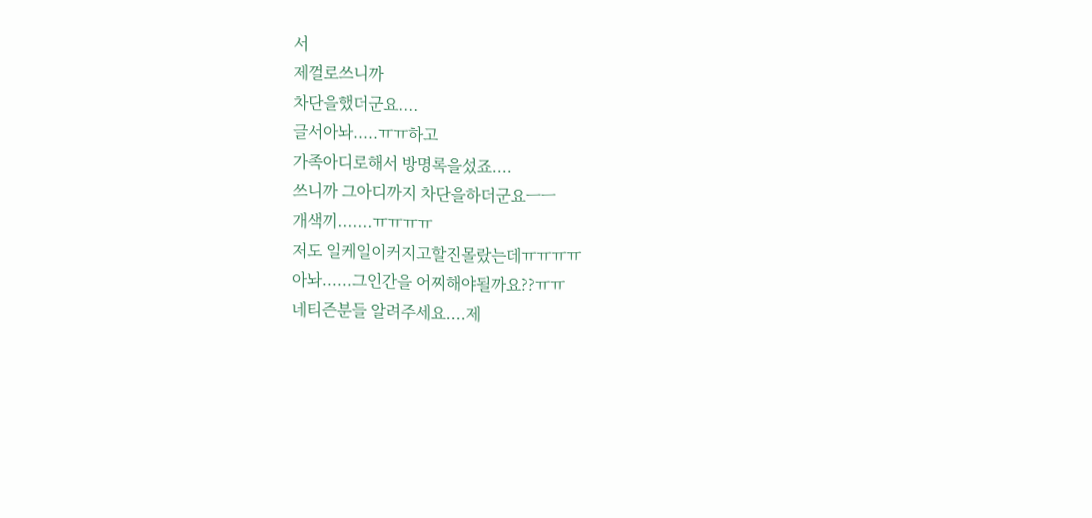서
제껄로쓰니까
차단을했더군요....
글서아놔.....ㅠㅠ하고
가족아디로해서 방명록을섰죠....
쓰니까 그아디까지 차단을하더군요ㅡㅡ
개색끼.......ㅠㅠㅠㅠ
저도 일케일이커지고할진몰랐는데ㅠㅠㅠㅠ
아놔......그인간을 어찌해야될까요??ㅠㅠ
네티즌분들 알려주세요....제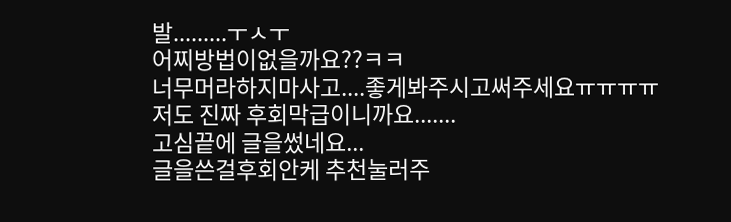발.........ㅜㅅㅜ
어찌방법이없을까요??ㅋㅋ
너무머라하지마사고....좋게봐주시고써주세요ㅠㅠㅠㅠ
저도 진짜 후회막급이니까요.......
고심끝에 글을썼네요...
글을쓴걸후회안케 추천눌러주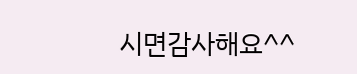시면감사해요^^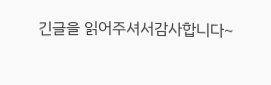긴글을 읽어주셔서감사합니다~